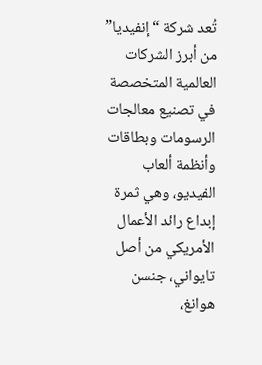تُعد شركة “إنفيديا” من أبرز الشركات العالمية المتخصصة في تصنيع معالجات الرسومات وبطاقات وأنظمة ألعاب الفيديو، وهي ثمرة إبداع رائد الأعمال الأمريكي من أصل تايواني، جنسن هوانغ،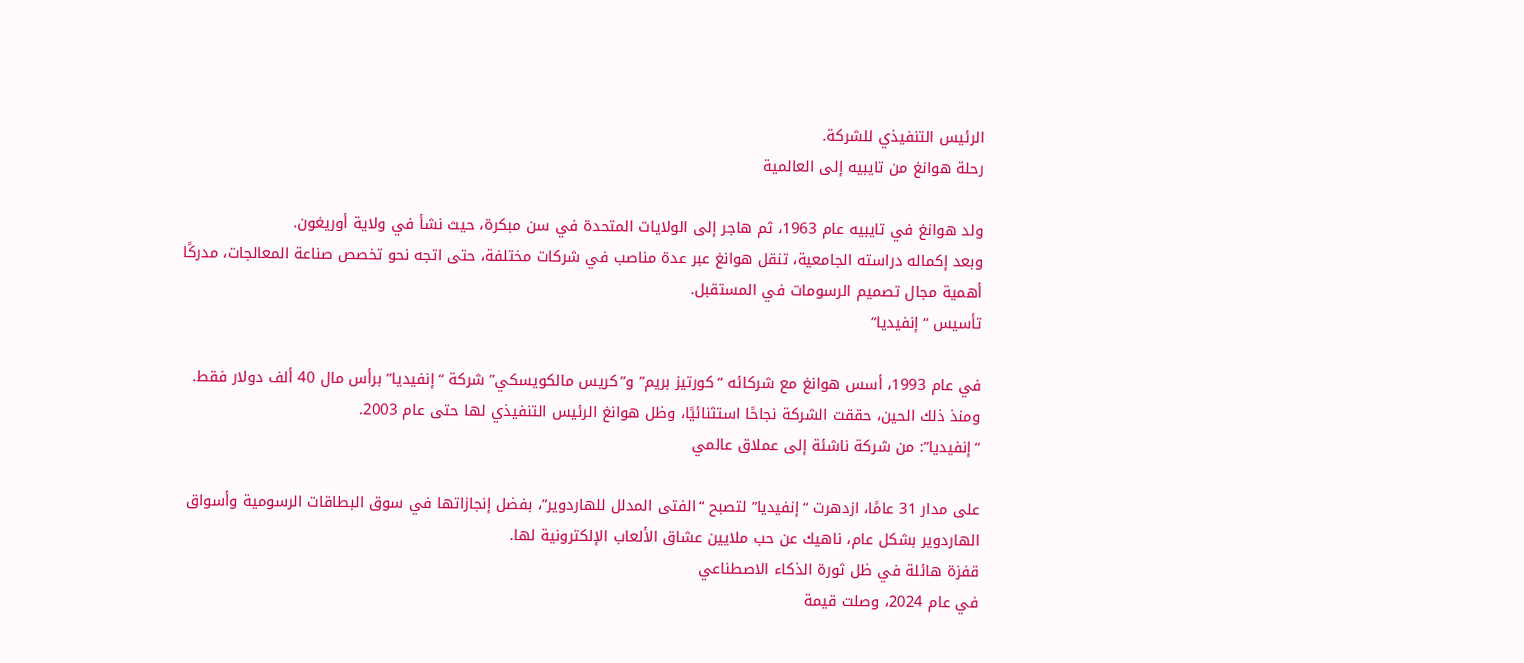الرئيس التنفيذي للشركة.
رحلة هوانغ من تايبيه إلى العالمية

ولد هوانغ في تايبيه عام 1963، ثم هاجر إلى الولايات المتحدة في سن مبكرة، حيث نشأ في ولاية أوريغون.
وبعد إكماله دراسته الجامعية، تنقل هوانغ عبر عدة مناصب في شركات مختلفة، حتى اتجه نحو تخصص صناعة المعالجات، مدركًا أهمية مجال تصميم الرسومات في المستقبل.
تأسيس “إنفيديا”

في عام 1993، أسس هوانغ مع شركائه “كورتيز بريم” و”كريس مالكويسكي” شركة “إنفيديا” برأس مال 40 ألف دولار فقط.
ومنذ ذلك الحين، حققت الشركة نجاحًا استثنائيًا، وظل هوانغ الرئيس التنفيذي لها حتى عام 2003.
“إنفيديا”: من شركة ناشئة إلى عملاق عالمي

على مدار 31 عامًا، ازدهرت “إنفيديا” لتصبح “الفتى المدلل للهاردوير”، بفضل إنجازاتها في سوق البطاقات الرسومية وأسواق الهاردوير بشكل عام، ناهيك عن حب ملايين عشاق الألعاب الإلكترونية لها.
قفزة هائلة في ظل ثورة الذكاء الاصطناعي
في عام 2024، وصلت قيمة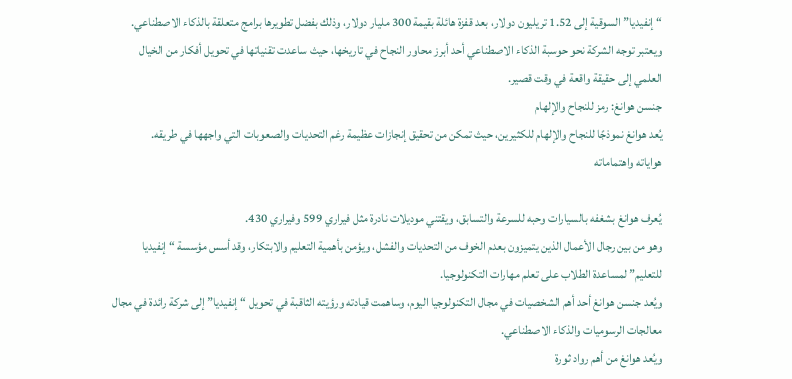“إنفيديا” السوقية إلى 1.52 تريليون دولار، بعد قفزة هائلة بقيمة 300 مليار دولار، وذلك بفضل تطويرها برامج متعلقة بالذكاء الاصطناعي.
ويعتبر توجه الشركة نحو حوسبة الذكاء الاصطناعي أحد أبرز محاور النجاح في تاريخها، حيث ساعدت تقنياتها في تحويل أفكار من الخيال العلمي إلى حقيقة واقعة في وقت قصير.
جنسن هوانغ: رمز للنجاح والإلهام
يُعد هوانغ نموذجًا للنجاح والإلهام للكثيرين، حيث تمكن من تحقيق إنجازات عظيمة رغم التحديات والصعوبات التي واجهها في طريقه.
هواياته واهتماماته

يُعرف هوانغ بشغفه بالسيارات وحبه للسرعة والتسابق، ويقتني موديلات نادرة مثل فيراري 599 وفيراري 430.
وهو من بين رجال الأعمال الذين يتميزون بعدم الخوف من التحديات والفشل، ويؤمن بأهمية التعليم والابتكار، وقد أسس مؤسسة “إنفيديا للتعليم” لمساعدة الطلاب على تعلم مهارات التكنولوجيا.
ويُعد جنسن هوانغ أحد أهم الشخصيات في مجال التكنولوجيا اليوم، وساهمت قيادته ورؤيته الثاقبة في تحويل “إنفيديا” إلى شركة رائدة في مجال معالجات الرسوميات والذكاء الاصطناعي.
ويُعد هوانغ من أهم رواد ثورة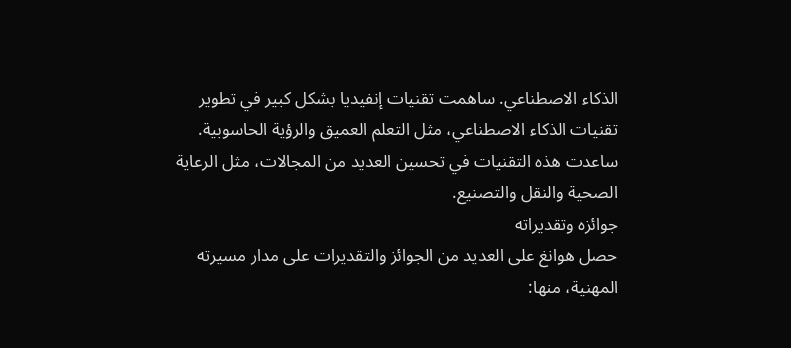الذكاء الاصطناعي. ساهمت تقنيات إنفيديا بشكل كبير في تطوير تقنيات الذكاء الاصطناعي، مثل التعلم العميق والرؤية الحاسوبية. ساعدت هذه التقنيات في تحسين العديد من المجالات، مثل الرعاية الصحية والنقل والتصنيع.
جوائزه وتقديراته
حصل هوانغ على العديد من الجوائز والتقديرات على مدار مسيرته المهنية، منها: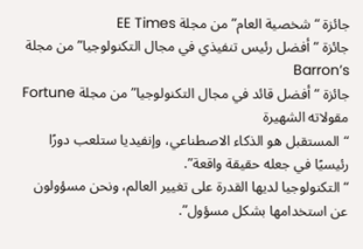جائزة “شخصية العام” من مجلة EE Times
جائزة “أفضل رئيس تنفيذي في مجال التكنولوجيا” من مجلة Barron’s
جائزة “أفضل قائد في مجال التكنولوجيا” من مجلة Fortune
مقولاته الشهيرة
“المستقبل هو الذكاء الاصطناعي، وإنفيديا ستلعب دورًا رئيسيًا في جعله حقيقة واقعة”.
“التكنولوجيا لديها القدرة على تغيير العالم، ونحن مسؤولون عن استخدامها بشكل مسؤول”.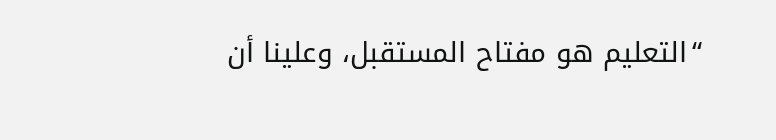“التعليم هو مفتاح المستقبل، وعلينا أن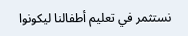نستثمر في تعليم أطفالنا ليكونوا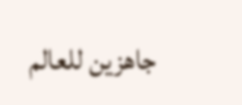جاهزين للعالم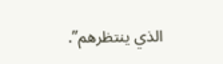الذي ينتظرهم”.